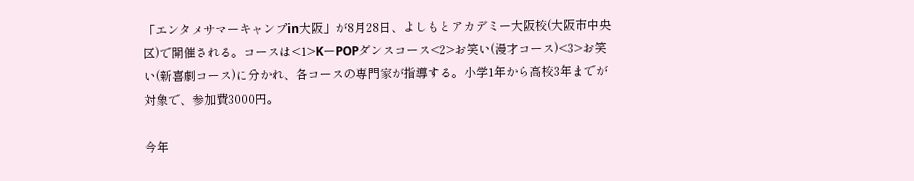「エンタメサマーキャンプin大阪」が8月28日、よしもとアカデミー大阪校(大阪市中央区)で開催される。コースは<1>KーPOPダンスコース<2>お笑い(漫才コース)<3>お笑い(新喜劇コース)に分かれ、各コースの専門家が指導する。小学1年から高校3年までが対象で、参加費3000円。

今年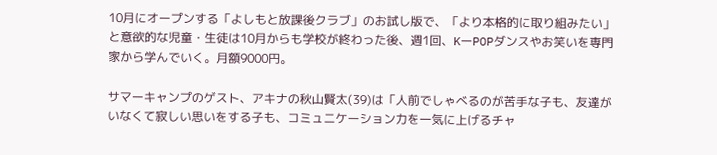10月にオープンする「よしもと放課後クラブ」のお試し版で、「より本格的に取り組みたい」と意欲的な児童・生徒は10月からも学校が終わった後、週1回、KーPOPダンスやお笑いを専門家から学んでいく。月額9000円。

サマーキャンプのゲスト、アキナの秋山賢太(39)は「人前でしゃべるのが苦手な子も、友達がいなくて寂しい思いをする子も、コミュニケーション力を一気に上げるチャ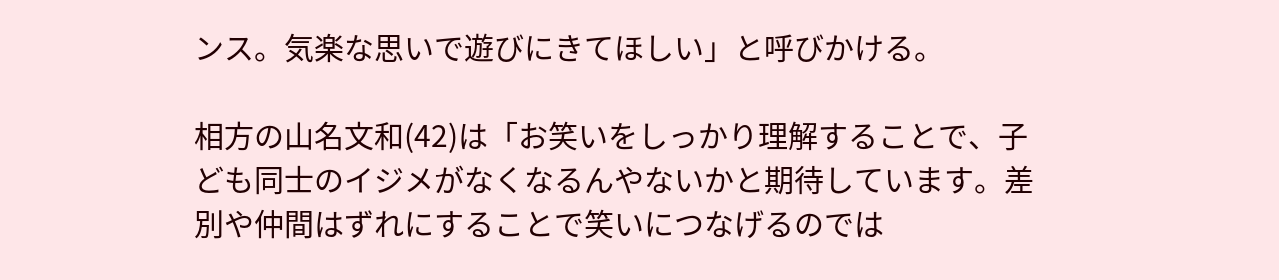ンス。気楽な思いで遊びにきてほしい」と呼びかける。

相方の山名文和(42)は「お笑いをしっかり理解することで、子ども同士のイジメがなくなるんやないかと期待しています。差別や仲間はずれにすることで笑いにつなげるのでは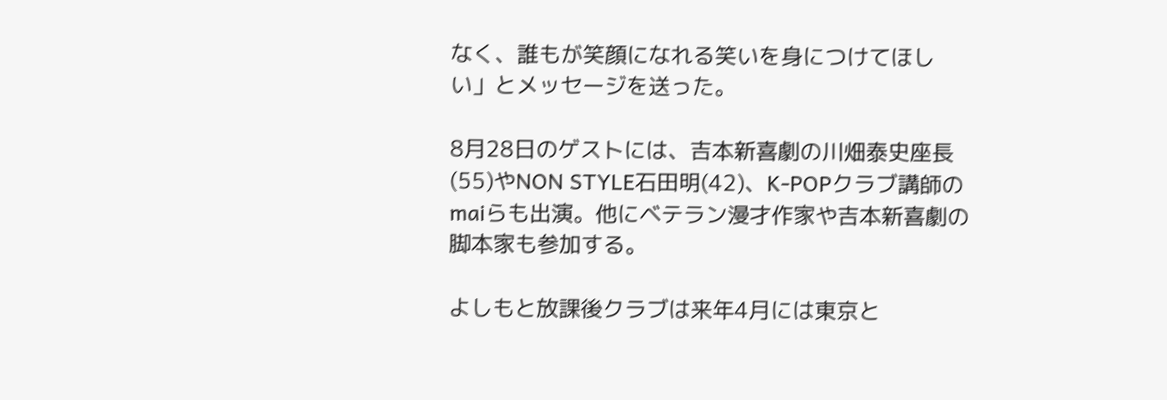なく、誰もが笑顔になれる笑いを身につけてほしい」とメッセージを送った。

8月28日のゲストには、吉本新喜劇の川畑泰史座長(55)やNON STYLE石田明(42)、K-POPクラブ講師のmaiらも出演。他にベテラン漫才作家や吉本新喜劇の脚本家も参加する。

よしもと放課後クラブは来年4月には東京と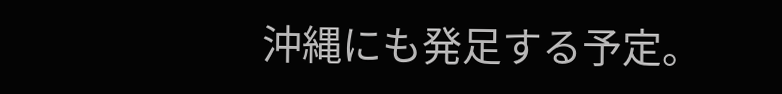沖縄にも発足する予定。